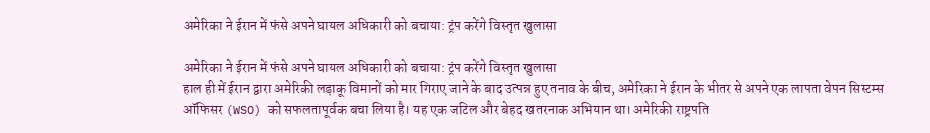अमेरिका ने ईरान में फंसे अपने घायल अधिकारी को बचाया: ट्रंप करेंगे विस्तृत खुलासा

अमेरिका ने ईरान में फंसे अपने घायल अधिकारी को बचाया: ट्रंप करेंगे विस्तृत खुलासा
हाल ही में ईरान द्वारा अमेरिकी लड़ाकू विमानों को मार गिराए जाने के बाद उत्पन्न हुए तनाव के बीच, अमेरिका ने ईरान के भीतर से अपने एक लापता वेपन सिस्टम्स ऑफिसर (WSO) को सफलतापूर्वक बचा लिया है। यह एक जटिल और बेहद खतरनाक अभियान था। अमेरिकी राष्ट्रपति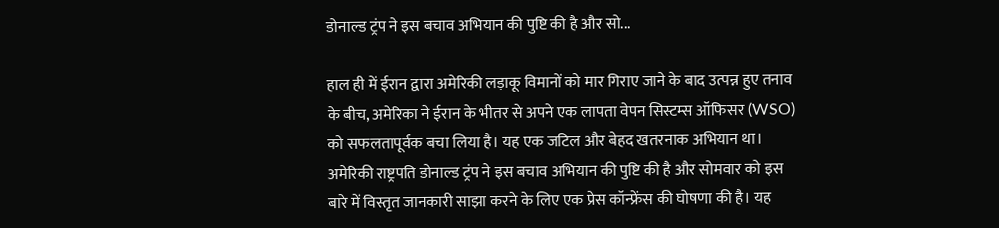डोनाल्ड ट्रंप ने इस बचाव अभियान की पुष्टि की है और सो...

हाल ही में ईरान द्वारा अमेरिकी लड़ाकू विमानों को मार गिराए जाने के बाद उत्पन्न हुए तनाव के बीच, अमेरिका ने ईरान के भीतर से अपने एक लापता वेपन सिस्टम्स ऑफिसर (WSO) को सफलतापूर्वक बचा लिया है। यह एक जटिल और बेहद खतरनाक अभियान था। अमेरिकी राष्ट्रपति डोनाल्ड ट्रंप ने इस बचाव अभियान की पुष्टि की है और सोमवार को इस बारे में विस्तृत जानकारी साझा करने के लिए एक प्रेस कॉन्फ्रेंस की घोषणा की है। यह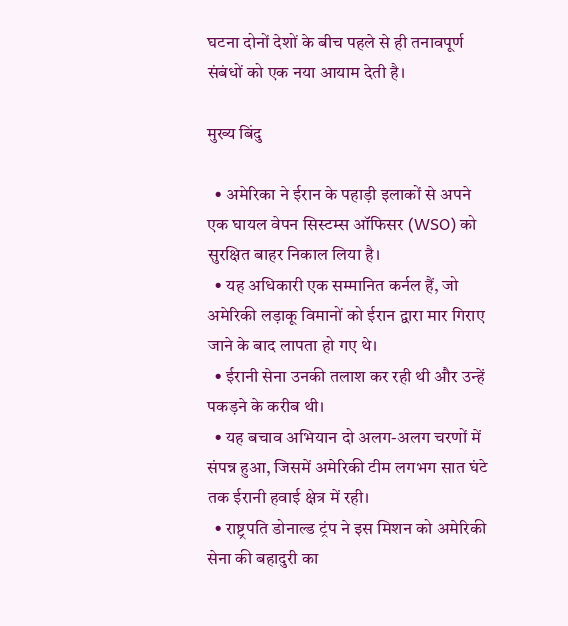घटना दोनों देशों के बीच पहले से ही तनावपूर्ण संबंधों को एक नया आयाम देती है।

मुख्य बिंदु

  • अमेरिका ने ईरान के पहाड़ी इलाकों से अपने एक घायल वेपन सिस्टम्स ऑफिसर (WSO) को सुरक्षित बाहर निकाल लिया है।
  • यह अधिकारी एक सम्मानित कर्नल हैं, जो अमेरिकी लड़ाकू विमानों को ईरान द्वारा मार गिराए जाने के बाद लापता हो गए थे।
  • ईरानी सेना उनकी तलाश कर रही थी और उन्हें पकड़ने के करीब थी।
  • यह बचाव अभियान दो अलग-अलग चरणों में संपन्न हुआ, जिसमें अमेरिकी टीम लगभग सात घंटे तक ईरानी हवाई क्षेत्र में रही।
  • राष्ट्रपति डोनाल्ड ट्रंप ने इस मिशन को अमेरिकी सेना की बहादुरी का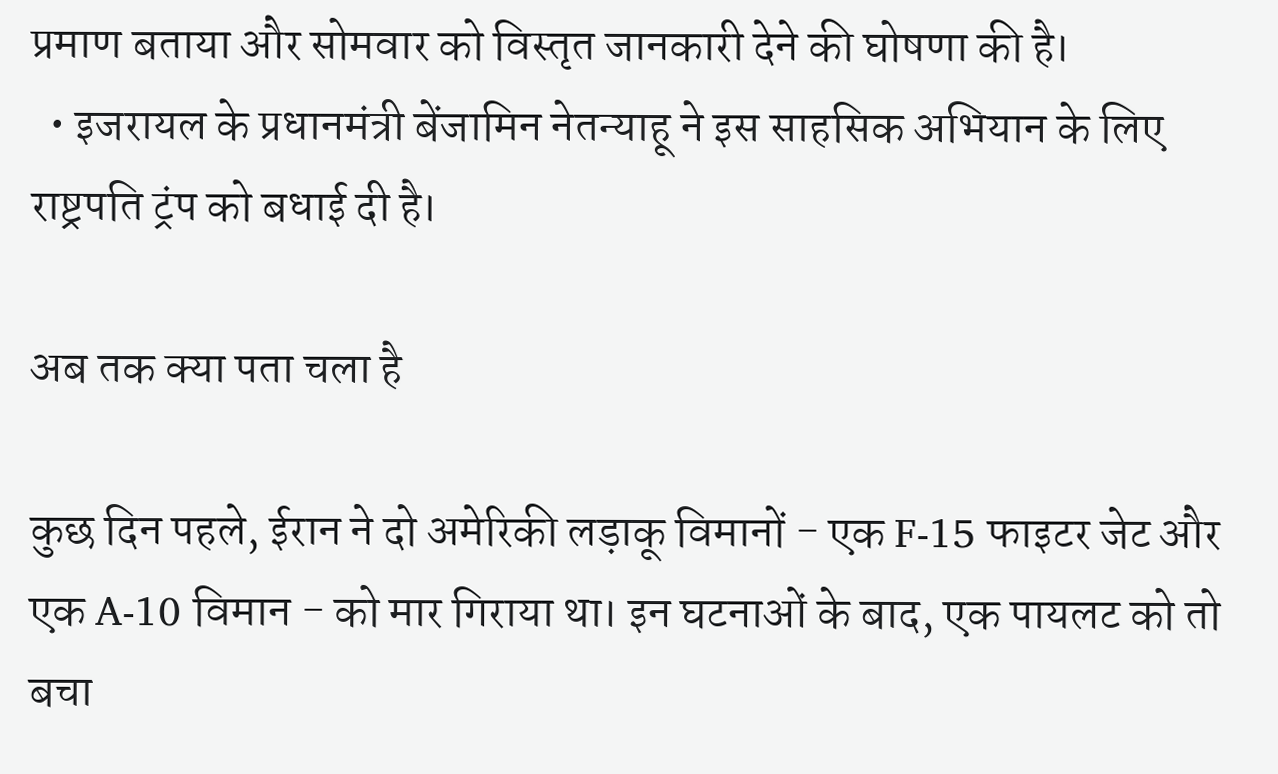प्रमाण बताया और सोमवार को विस्तृत जानकारी देने की घोषणा की है।
  • इजरायल के प्रधानमंत्री बेंजामिन नेतन्याहू ने इस साहसिक अभियान के लिए राष्ट्रपति ट्रंप को बधाई दी है।

अब तक क्या पता चला है

कुछ दिन पहले, ईरान ने दो अमेरिकी लड़ाकू विमानों - एक F-15 फाइटर जेट और एक A-10 विमान - को मार गिराया था। इन घटनाओं के बाद, एक पायलट को तो बचा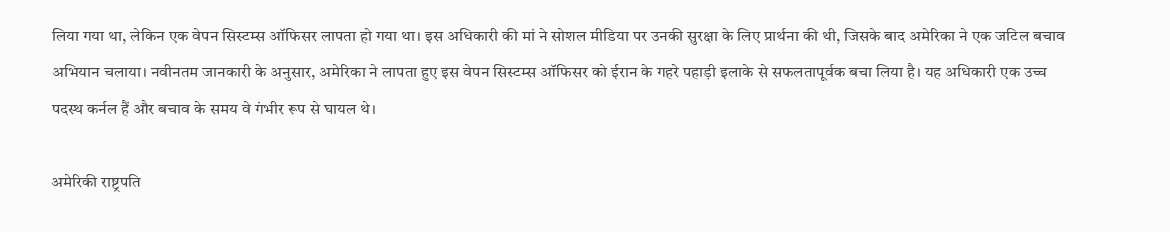लिया गया था, लेकिन एक वेपन सिस्टम्स ऑफिसर लापता हो गया था। इस अधिकारी की मां ने सोशल मीडिया पर उनकी सुरक्षा के लिए प्रार्थना की थी, जिसके बाद अमेरिका ने एक जटिल बचाव अभियान चलाया। नवीनतम जानकारी के अनुसार, अमेरिका ने लापता हुए इस वेपन सिस्टम्स ऑफिसर को ईरान के गहरे पहाड़ी इलाके से सफलतापूर्वक बचा लिया है। यह अधिकारी एक उच्च पदस्थ कर्नल हैं और बचाव के समय वे गंभीर रूप से घायल थे।

अमेरिकी राष्ट्रपति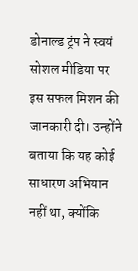डोनाल्ड ट्रंप ने स्वयं सोशल मीडिया पर इस सफल मिशन की जानकारी दी। उन्होंने बताया कि यह कोई साधारण अभियान नहीं था, क्योंकि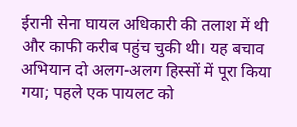ईरानी सेना घायल अधिकारी की तलाश में थी और काफी करीब पहुंच चुकी थी। यह बचाव अभियान दो अलग-अलग हिस्सों में पूरा किया गया; पहले एक पायलट को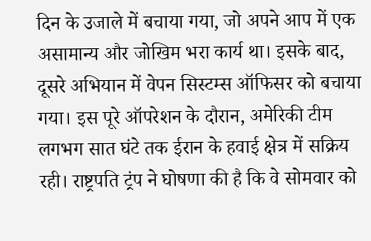दिन के उजाले में बचाया गया, जो अपने आप में एक असामान्य और जोखिम भरा कार्य था। इसके बाद, दूसरे अभियान में वेपन सिस्टम्स ऑफिसर को बचाया गया। इस पूरे ऑपरेशन के दौरान, अमेरिकी टीम लगभग सात घंटे तक ईरान के हवाई क्षेत्र में सक्रिय रही। राष्ट्रपति ट्रंप ने घोषणा की है कि वे सोमवार को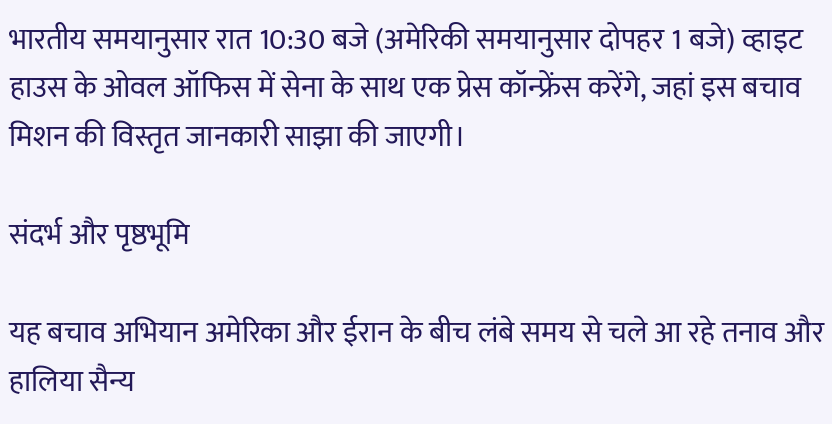भारतीय समयानुसार रात 10:30 बजे (अमेरिकी समयानुसार दोपहर 1 बजे) व्हाइट हाउस के ओवल ऑफिस में सेना के साथ एक प्रेस कॉन्फ्रेंस करेंगे, जहां इस बचाव मिशन की विस्तृत जानकारी साझा की जाएगी।

संदर्भ और पृष्ठभूमि

यह बचाव अभियान अमेरिका और ईरान के बीच लंबे समय से चले आ रहे तनाव और हालिया सैन्य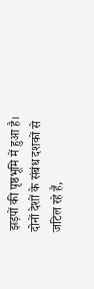झड़पों की पृष्ठभूमि में हुआ है। दोनों देशों के संबंध दशकों से जटिल रहे हैं,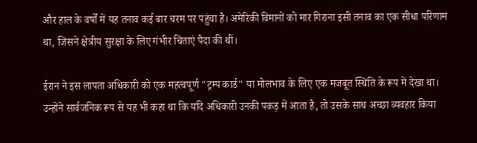और हाल के वर्षों में यह तनाव कई बार चरम पर पहुंचा है। अमेरिकी विमानों को मार गिराना इसी तनाव का एक सीधा परिणाम था, जिसने क्षेत्रीय सुरक्षा के लिए गंभीर चिंताएं पैदा की थीं।

ईरान ने इस लापता अधिकारी को एक महत्वपूर्ण "ट्रम्प कार्ड" या मोलभाव के लिए एक मजबूत स्थिति के रूप में देखा था। उन्होंने सार्वजनिक रूप से यह भी कहा था कि यदि अधिकारी उनकी पकड़ में आता है, तो उसके साथ अच्छा व्यवहार किया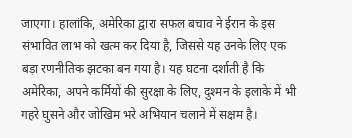जाएगा। हालांकि, अमेरिका द्वारा सफल बचाव ने ईरान के इस संभावित लाभ को खत्म कर दिया है, जिससे यह उनके लिए एक बड़ा रणनीतिक झटका बन गया है। यह घटना दर्शाती है कि अमेरिका, अपने कर्मियों की सुरक्षा के लिए, दुश्मन के इलाके में भी गहरे घुसने और जोखिम भरे अभियान चलाने में सक्षम है।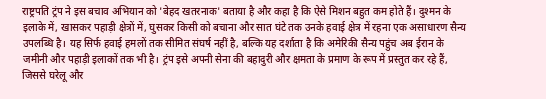राष्ट्रपति ट्रंप ने इस बचाव अभियान को 'बेहद खतरनाक' बताया है और कहा है कि ऐसे मिशन बहुत कम होते हैं। दुश्मन के इलाके में, खासकर पहाड़ी क्षेत्रों में, घुसकर किसी को बचाना और सात घंटे तक उनके हवाई क्षेत्र में रहना एक असाधारण सैन्य उपलब्धि है। यह सिर्फ हवाई हमलों तक सीमित संघर्ष नहीं है, बल्कि यह दर्शाता है कि अमेरिकी सैन्य पहुंच अब ईरान के जमीनी और पहाड़ी इलाकों तक भी है। ट्रंप इसे अपनी सेना की बहादुरी और क्षमता के प्रमाण के रूप में प्रस्तुत कर रहे हैं, जिससे घरेलू और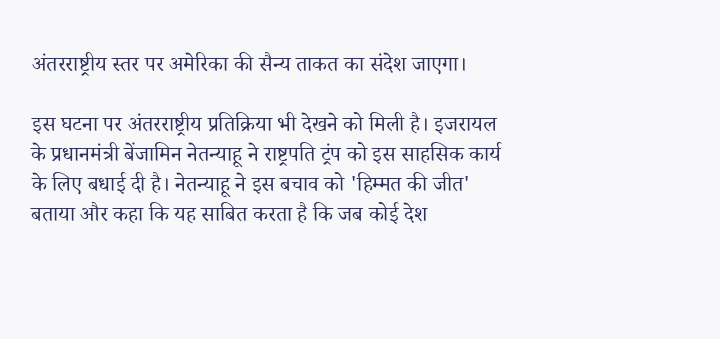अंतरराष्ट्रीय स्तर पर अमेरिका की सैन्य ताकत का संदेश जाएगा।

इस घटना पर अंतरराष्ट्रीय प्रतिक्रिया भी देखने को मिली है। इजरायल के प्रधानमंत्री बेंजामिन नेतन्याहू ने राष्ट्रपति ट्रंप को इस साहसिक कार्य के लिए बधाई दी है। नेतन्याहू ने इस बचाव को 'हिम्मत की जीत' बताया और कहा कि यह साबित करता है कि जब कोई देश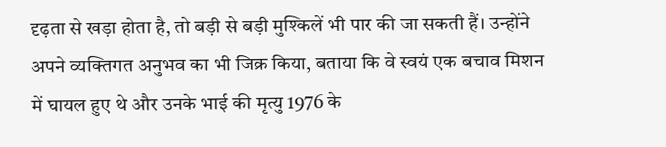दृढ़ता से खड़ा होता है, तो बड़ी से बड़ी मुश्किलें भी पार की जा सकती हैं। उन्होंने अपने व्यक्तिगत अनुभव का भी जिक्र किया, बताया कि वे स्वयं एक बचाव मिशन में घायल हुए थे और उनके भाई की मृत्यु 1976 के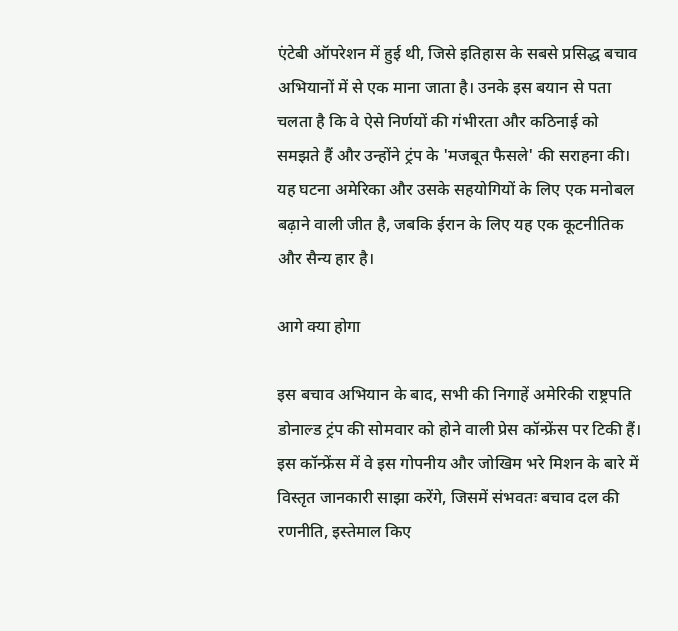एंटेबी ऑपरेशन में हुई थी, जिसे इतिहास के सबसे प्रसिद्ध बचाव अभियानों में से एक माना जाता है। उनके इस बयान से पता चलता है कि वे ऐसे निर्णयों की गंभीरता और कठिनाई को समझते हैं और उन्होंने ट्रंप के 'मजबूत फैसले' की सराहना की। यह घटना अमेरिका और उसके सहयोगियों के लिए एक मनोबल बढ़ाने वाली जीत है, जबकि ईरान के लिए यह एक कूटनीतिक और सैन्य हार है।

आगे क्या होगा

इस बचाव अभियान के बाद, सभी की निगाहें अमेरिकी राष्ट्रपति डोनाल्ड ट्रंप की सोमवार को होने वाली प्रेस कॉन्फ्रेंस पर टिकी हैं। इस कॉन्फ्रेंस में वे इस गोपनीय और जोखिम भरे मिशन के बारे में विस्तृत जानकारी साझा करेंगे, जिसमें संभवतः बचाव दल की रणनीति, इस्तेमाल किए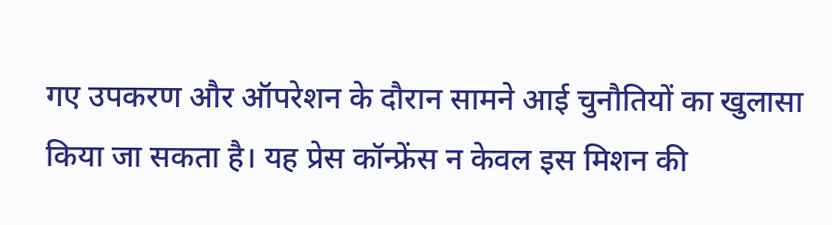गए उपकरण और ऑपरेशन के दौरान सामने आई चुनौतियों का खुलासा किया जा सकता है। यह प्रेस कॉन्फ्रेंस न केवल इस मिशन की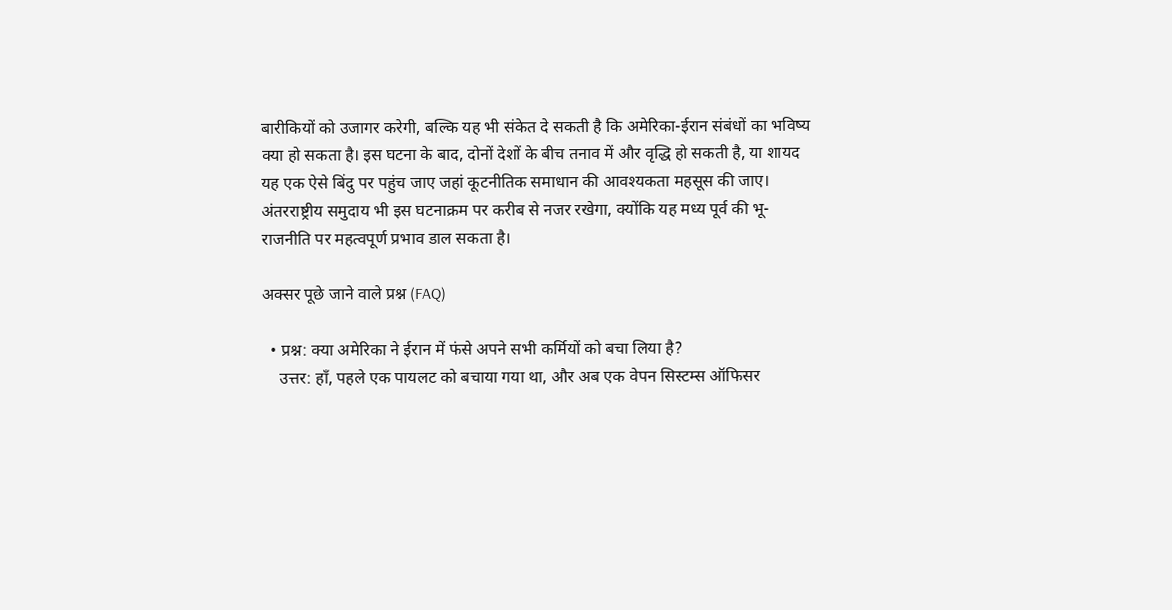बारीकियों को उजागर करेगी, बल्कि यह भी संकेत दे सकती है कि अमेरिका-ईरान संबंधों का भविष्य क्या हो सकता है। इस घटना के बाद, दोनों देशों के बीच तनाव में और वृद्धि हो सकती है, या शायद यह एक ऐसे बिंदु पर पहुंच जाए जहां कूटनीतिक समाधान की आवश्यकता महसूस की जाए। अंतरराष्ट्रीय समुदाय भी इस घटनाक्रम पर करीब से नजर रखेगा, क्योंकि यह मध्य पूर्व की भू-राजनीति पर महत्वपूर्ण प्रभाव डाल सकता है।

अक्सर पूछे जाने वाले प्रश्न (FAQ)

  • प्रश्न: क्या अमेरिका ने ईरान में फंसे अपने सभी कर्मियों को बचा लिया है?
    उत्तर: हाँ, पहले एक पायलट को बचाया गया था, और अब एक वेपन सिस्टम्स ऑफिसर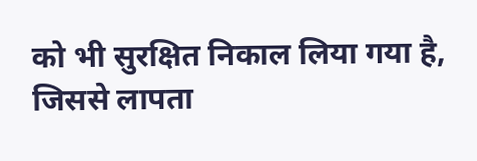को भी सुरक्षित निकाल लिया गया है, जिससे लापता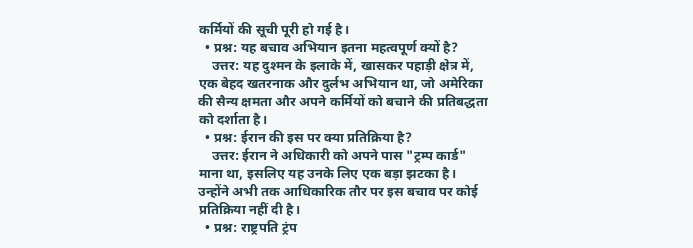कर्मियों की सूची पूरी हो गई है।
  • प्रश्न: यह बचाव अभियान इतना महत्वपूर्ण क्यों है?
    उत्तर: यह दुश्मन के इलाके में, खासकर पहाड़ी क्षेत्र में, एक बेहद खतरनाक और दुर्लभ अभियान था, जो अमेरिका की सैन्य क्षमता और अपने कर्मियों को बचाने की प्रतिबद्धता को दर्शाता है।
  • प्रश्न: ईरान की इस पर क्या प्रतिक्रिया है?
    उत्तर: ईरान ने अधिकारी को अपने पास "ट्रम्प कार्ड" माना था, इसलिए यह उनके लिए एक बड़ा झटका है। उन्होंने अभी तक आधिकारिक तौर पर इस बचाव पर कोई प्रतिक्रिया नहीं दी है।
  • प्रश्न: राष्ट्रपति ट्रंप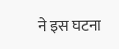ने इस घटना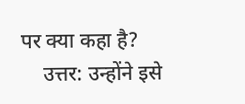पर क्या कहा है?
    उत्तर: उन्होंने इसे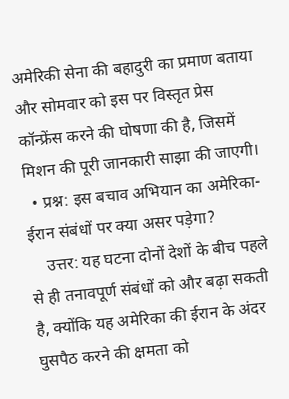अमेरिकी सेना की बहादुरी का प्रमाण बताया और सोमवार को इस पर विस्तृत प्रेस कॉन्फ्रेंस करने की घोषणा की है, जिसमें मिशन की पूरी जानकारी साझा की जाएगी।
  • प्रश्न: इस बचाव अभियान का अमेरिका-ईरान संबंधों पर क्या असर पड़ेगा?
    उत्तर: यह घटना दोनों देशों के बीच पहले से ही तनावपूर्ण संबंधों को और बढ़ा सकती है, क्योंकि यह अमेरिका की ईरान के अंदर घुसपैठ करने की क्षमता को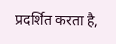प्रदर्शित करता है,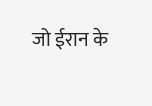जो ईरान के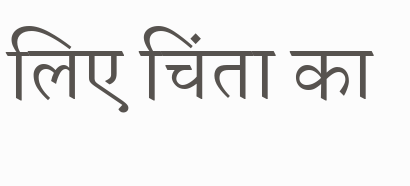लिए चिंता का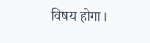विषय होगा।